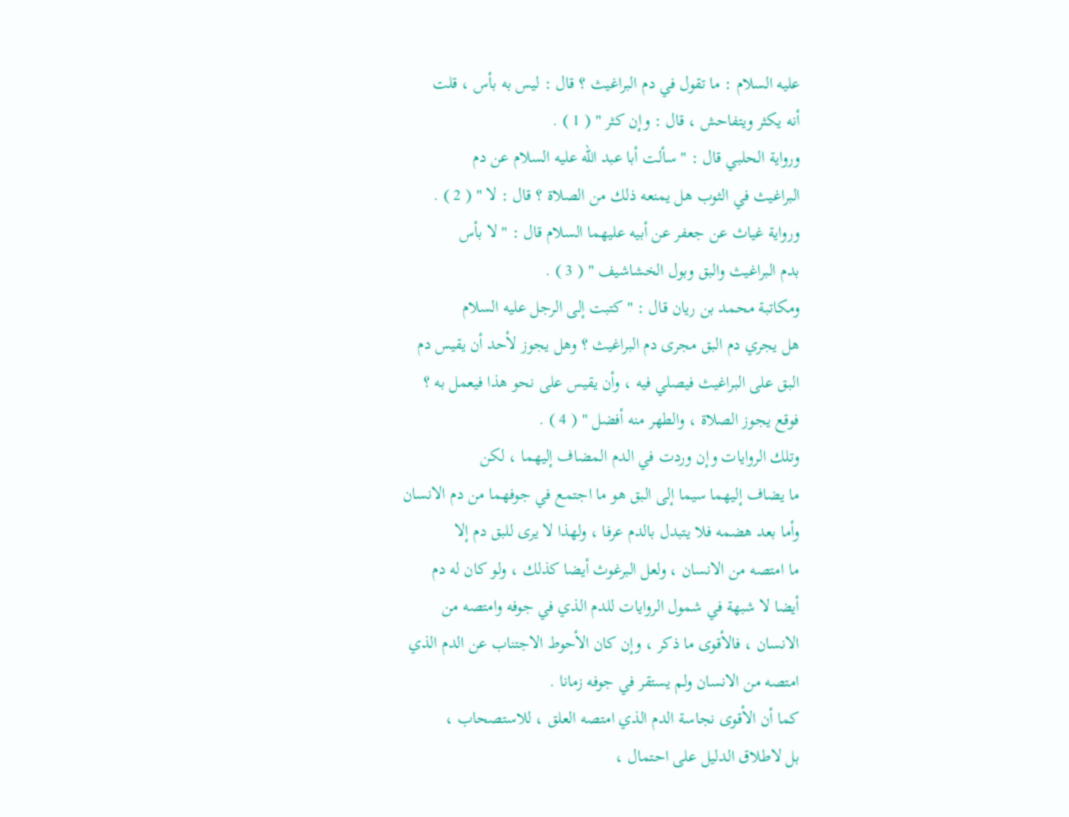عليه السلام : ما تقول في دم البراغيث ؟ قال : ليس به بأس ، قلت
أنه يكثر ويتفاحش ، قال : وإن كثر " ( 1 ) .
ورواية الحلبي قال : " سألت أبا عبد الله عليه السلام عن دم
البراغيث في الثوب هل يمنعه ذلك من الصلاة ؟ قال : لا " ( 2 ) .
ورواية غياث عن جعفر عن أبيه عليهما السلام قال : " لا بأس
بدم البراغيث والبق وبول الخشاشيف " ( 3 ) .
ومكاتبة محمد بن ريان قال : " كتبت إلى الرجل عليه السلام
هل يجري دم البق مجرى دم البراغيث ؟ وهل يجوز لأحد أن يقيس دم
البق على البراغيث فيصلي فيه ، وأن يقيس على نحو هذا فيعمل به ؟
فوقع يجوز الصلاة ، والطهر منه أفضل " ( 4 ) .
وتلك الروايات وإن وردت في الدم المضاف إليهما ، لكن
ما يضاف إليهما سيما إلى البق هو ما اجتمع في جوفهما من دم الانسان
وأما بعد هضمه فلا يتبدل بالدم عرفا ، ولهذا لا يرى للبق دم إلا
ما امتصه من الانسان ، ولعل البرغوث أيضا كذلك ، ولو كان له دم
أيضا لا شبهة في شمول الروايات للدم الذي في جوفه وامتصه من
الانسان ، فالأقوى ما ذكر ، وإن كان الأحوط الاجتناب عن الدم الذي
امتصه من الانسان ولم يستقر في جوفه زمانا .
كما أن الأقوى نجاسة الدم الذي امتصه العلق ، للاستصحاب ،
بل لاطلاق الدليل على احتمال ،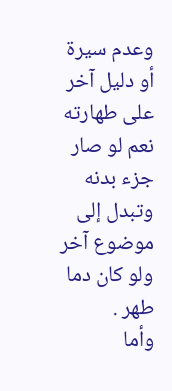وعدم سيرة أو دليل آخر على طهارته
نعم لو صار جزء بدنه وتبدل إلى موضوع آخر ولو كان دما طهر .
وأما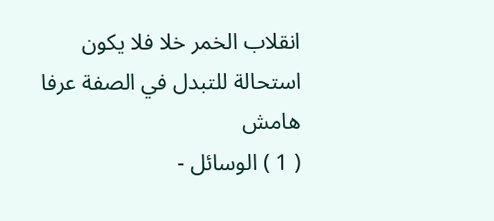انقلاب الخمر خلا فلا يكون استحالة للتبدل في الصفة عرفا
هامش
( 1 ) الوسائل -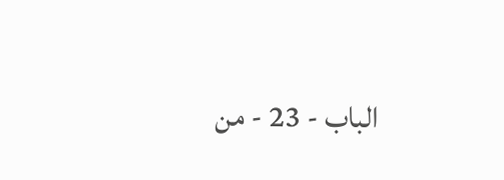الباب - 23 - من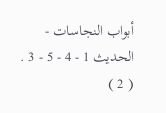أبواب النجاسات - الحديث 1 - 4 - 5 - 3 .
( 2 )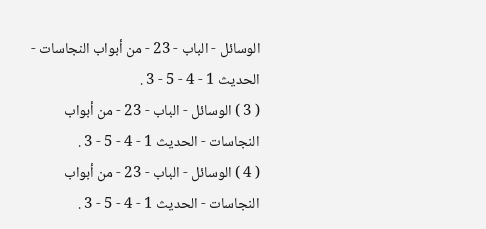الوسائل - الباب - 23 - من أبواب النجاسات - الحديث 1 - 4 - 5 - 3 .
( 3 ) الوسائل - الباب - 23 - من أبواب النجاسات - الحديث 1 - 4 - 5 - 3 .
( 4 ) الوسائل - الباب - 23 - من أبواب النجاسات - الحديث 1 - 4 - 5 - 3 .